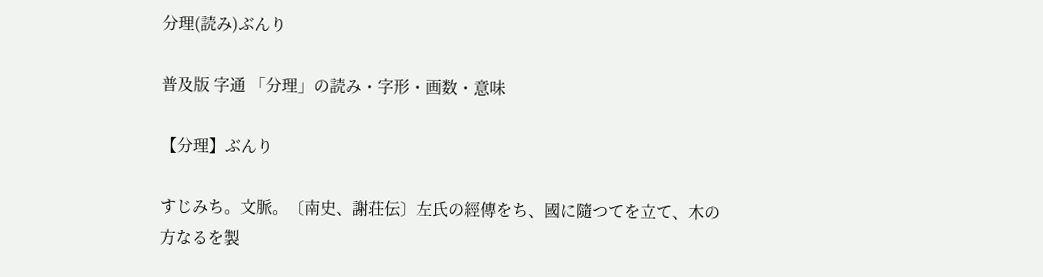分理(読み)ぶんり

普及版 字通 「分理」の読み・字形・画数・意味

【分理】ぶんり

すじみち。文脈。〔南史、謝荘伝〕左氏の經傳をち、國に隨つてを立て、木の方なるを製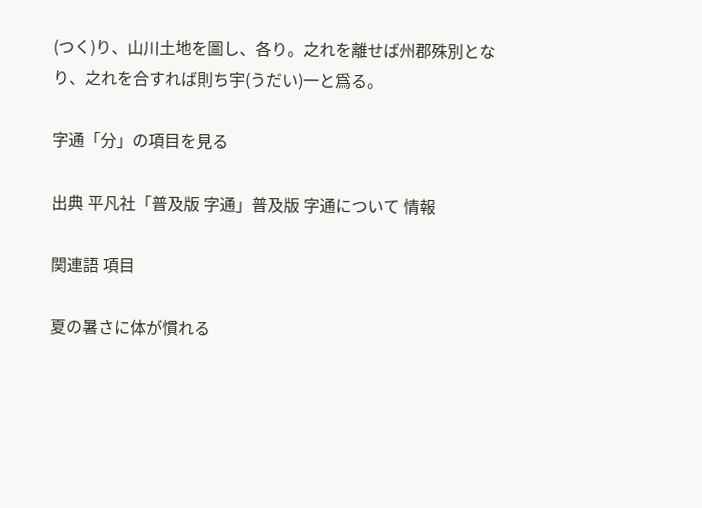(つく)り、山川土地を圖し、各り。之れを離せば州郡殊別となり、之れを合すれば則ち宇(うだい)一と爲る。

字通「分」の項目を見る

出典 平凡社「普及版 字通」普及版 字通について 情報

関連語 項目

夏の暑さに体が慣れる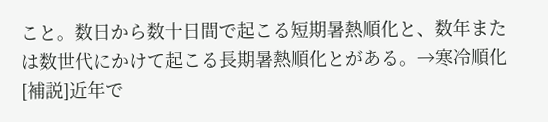こと。数日から数十日間で起こる短期暑熱順化と、数年または数世代にかけて起こる長期暑熱順化とがある。→寒冷順化[補説]近年で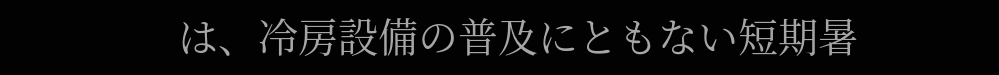は、冷房設備の普及にともない短期暑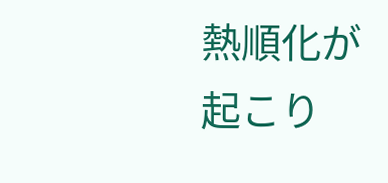熱順化が起こり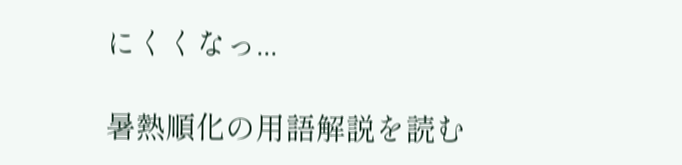にくくなっ...

暑熱順化の用語解説を読む